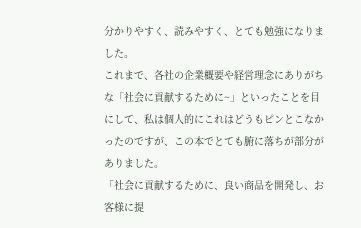分かりやすく、読みやすく、とても勉強になりました。
これまで、各社の企業概要や経営理念にありがちな「社会に貢献するために~」といったことを目にして、私は個人的にこれはどうもピンとこなかったのですが、この本でとても腑に落ちが部分がありました。
「社会に貢献するために、良い商品を開発し、お客様に提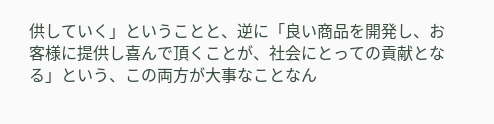供していく」ということと、逆に「良い商品を開発し、お客様に提供し喜んで頂くことが、社会にとっての貢献となる」という、この両方が大事なことなん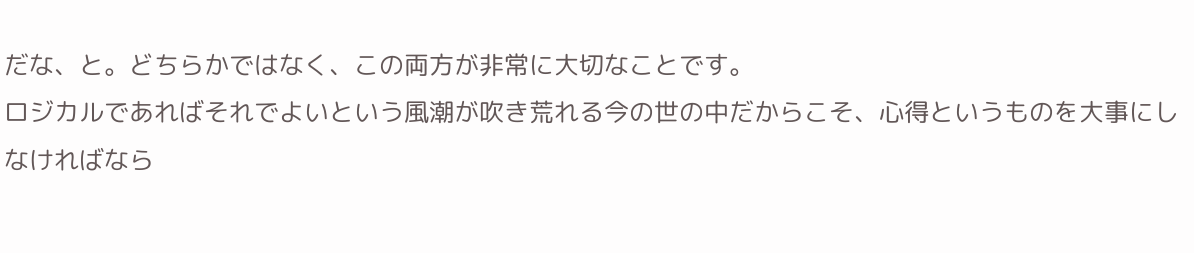だな、と。どちらかではなく、この両方が非常に大切なことです。
ロジカルであればそれでよいという風潮が吹き荒れる今の世の中だからこそ、心得というものを大事にしなければなら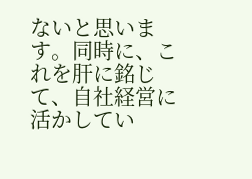ないと思います。同時に、これを肝に銘じて、自社経営に活かしてい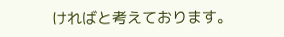ければと考えております。